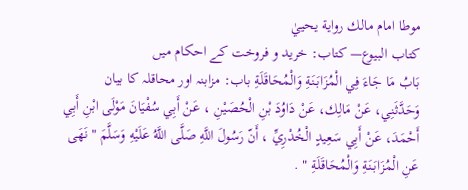موطا امام مالك رواية يحييٰ
كتاب البيوع— کتاب: خرید و فروخت کے احکام میں
بَابُ مَا جَاءَ فِي الْمُزَابَنَةِ وَالْمُحَاقَلَةِ باب: مزابنہ اور محاقلہ کا بیان
وَحَدَّثَنِي، عَنْ مَالِك، عَنْ دَاوُدَ بْنِ الْحُصَيْنِ ، عَنْ أَبِي سُفْيَانَ مَوْلَى ابْنِ أَبِي أَحْمَدَ، عَنْ أَبِي سَعِيدٍ الْخُدْرِيِّ ، أَنّ رَسُولَ اللَّهِ صَلَّى اللَّهُ عَلَيْهِ وَسَلَّمَ " نَهَى عَنِ الْمُزَابَنَةِ وَالْمُحَاقَلَةِ " .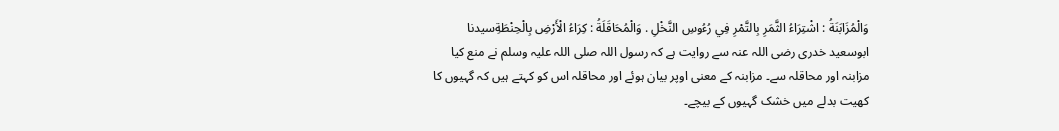وَالْمُزَابَنَةُ : اشْتِرَاءُ الثَّمَرِ بِالتَّمْرِ فِي رُءُوسِ النَّخْلِ . وَالْمُحَاقَلَةُ : كِرَاءُ الْأَرْضِ بِالْحِنْطَةِسیدنا ابوسعید خدری رضی اللہ عنہ سے روایت ہے کہ رسول اللہ صلی اللہ علیہ وسلم نے منع کیا مزابنہ اور محاقلہ سے۔ مزابنہ کے معنی اوپر بیان ہوئے اور محاقلہ اس کو کہتے ہیں کہ گہیوں کا کھیت بدلے میں خشک گہیوں کے بیچے۔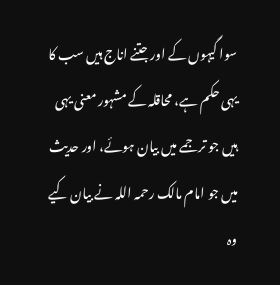سوا گیہوں کے اور جتنے اناج ہیں سب کا یہی حکم ہے، محاقلہ کے مشہور معنی یہی ہیں جو ترجمے میں بیان ہوئے، اور حدیث میں جو امام مالک رحمہ اللہ نے بیان کیے وہ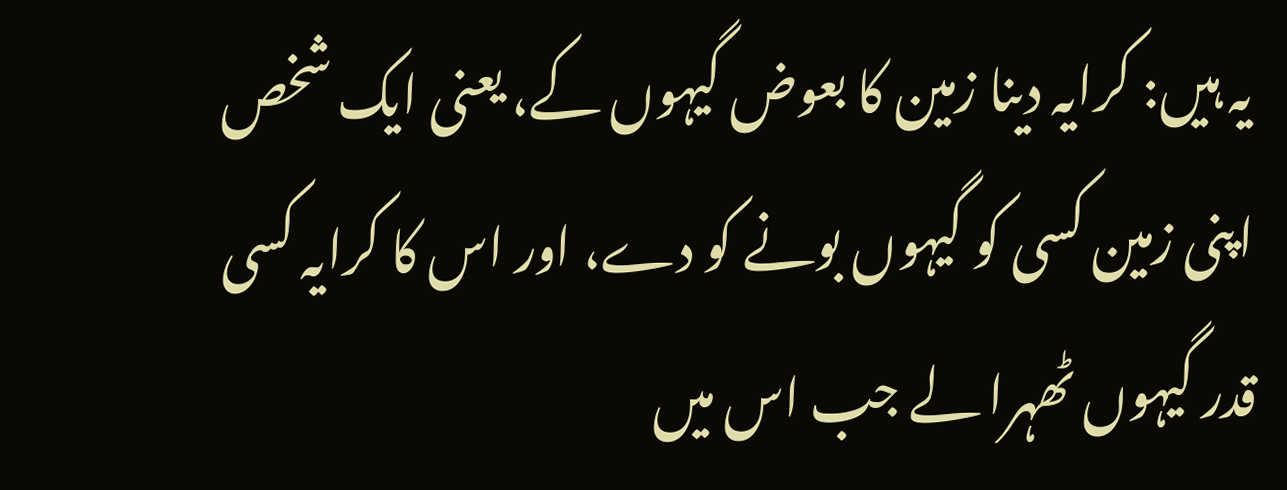یہ ہیں: کرایہ دینا زمین کا بعوض گیہوں کے، یعنی ایک شخص اپنی زمین کسی کو گیہوں بونے کو دے، اور اس کا کرایہ کسی قدر گیہوں ٹھہرا لے جب اس میں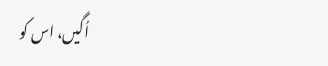اُگیں، اس کو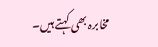مخابرہ بھی کہتے ہیں۔